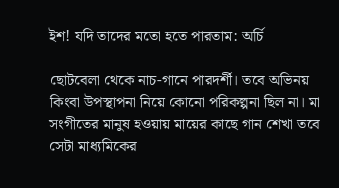ইশ! যদি তাদের মতো হতে পারতাম: অর্চি

ছোটবেলা থেকে নাচ-গানে পারদর্শী। তবে অভিনয় কিংবা উপস্থাপনা নিয়ে কোনো পরিকল্পনা ছিল না। মা সংগীতের মানুষ হওয়ায় মায়ের কাছে গান শেখা তবে সেটা মাধ্যমিকের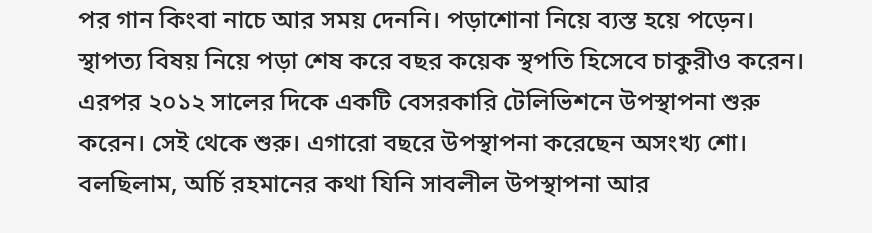পর গান কিংবা নাচে আর সময় দেননি। পড়াশোনা নিয়ে ব্যস্ত হয়ে পড়েন। স্থাপত্য বিষয় নিয়ে পড়া শেষ করে বছর কয়েক স্থপতি হিসেবে চাকুরীও করেন। এরপর ২০১২ সালের দিকে একটি বেসরকারি টেলিভিশনে উপস্থাপনা শুরু করেন। সেই থেকে শুরু। এগারো বছরে উপস্থাপনা করেছেন অসংখ্য শো। বলছিলাম, অর্চি রহমানের কথা যিনি সাবলীল উপস্থাপনা আর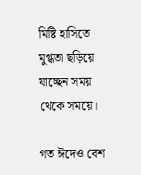মিষ্টি হাসিতে মুগ্ধতা ছড়িয়ে যাচ্ছেন সময় থেকে সময়ে।

গত ঈদেও বেশ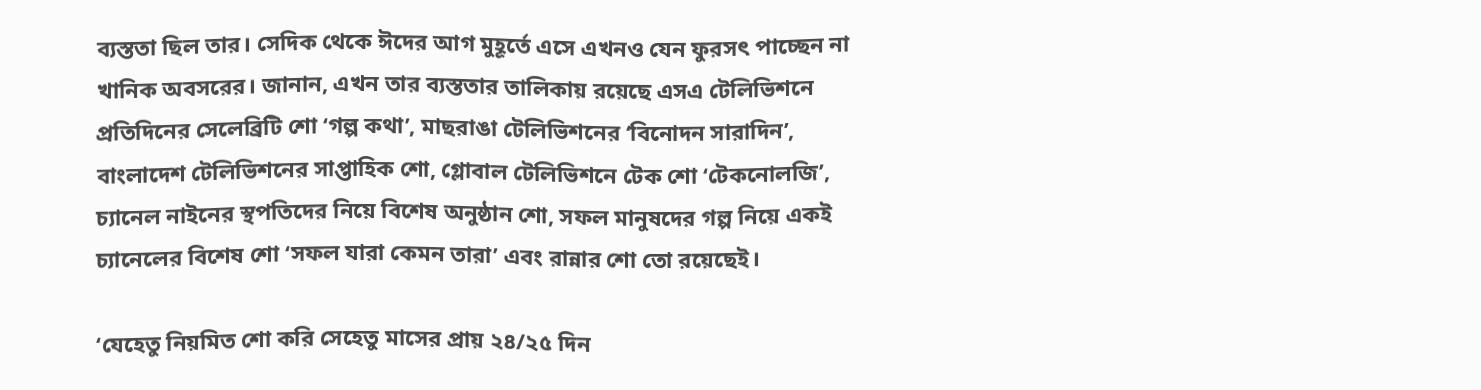ব্যস্ততা ছিল তার। সেদিক থেকে ঈদের আগ মুহূর্তে এসে এখনও যেন ফুরসৎ পাচ্ছেন না খানিক অবসরের। জানান, এখন তার ব্যস্ততার তালিকায় রয়েছে এসএ টেলিভিশনে প্রতিদিনের সেলেব্রিটি শো ‘গল্প কথা’, মাছরাঙা টেলিভিশনের ‘বিনোদন সারাদিন’, বাংলাদেশ টেলিভিশনের সাপ্তাহিক শো, গ্লোবাল টেলিভিশনে টেক শো ‘টেকনোলজি’, চ্যানেল নাইনের স্থপতিদের নিয়ে বিশেষ অনুষ্ঠান শো, সফল মানুষদের গল্প নিয়ে একই চ্যানেলের বিশেষ শো ‘সফল যারা কেমন তারা’ এবং রান্নার শো তো রয়েছেই।

‘যেহেতু নিয়মিত শো করি সেহেতু মাসের প্রায় ২৪/২৫ দিন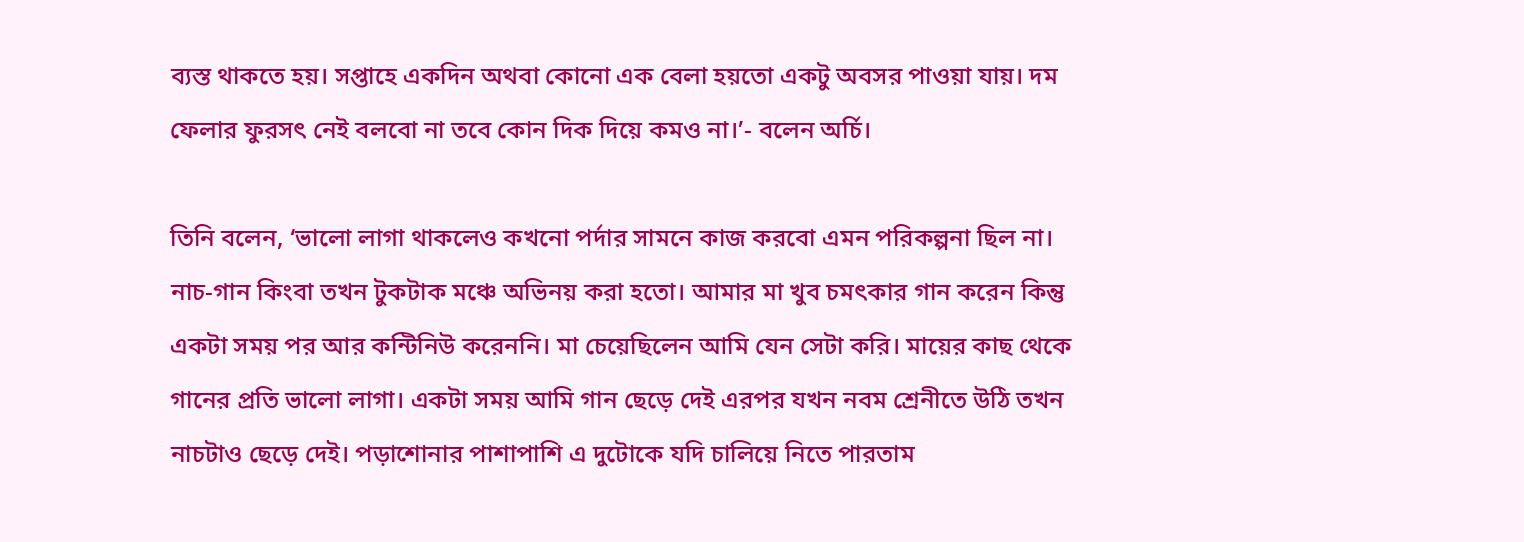ব্যস্ত থাকতে হয়। সপ্তাহে একদিন অথবা কোনো এক বেলা হয়তো একটু অবসর পাওয়া যায়। দম ফেলার ফুরসৎ নেই বলবো না তবে কোন দিক দিয়ে কমও না।’- বলেন অর্চি।

তিনি বলেন, ‘ভালো লাগা থাকলেও কখনো পর্দার সামনে কাজ করবো এমন পরিকল্পনা ছিল না। নাচ-গান কিংবা তখন টুকটাক মঞ্চে অভিনয় করা হতো। আমার মা খুব চমৎকার গান করেন কিন্তু একটা সময় পর আর কন্টিনিউ করেননি। মা চেয়েছিলেন আমি যেন সেটা করি। মায়ের কাছ থেকে গানের প্রতি ভালো লাগা। একটা সময় আমি গান ছেড়ে দেই এরপর যখন নবম শ্রেনীতে উঠি তখন নাচটাও ছেড়ে দেই। পড়াশোনার পাশাপাশি এ দুটোকে যদি চালিয়ে নিতে পারতাম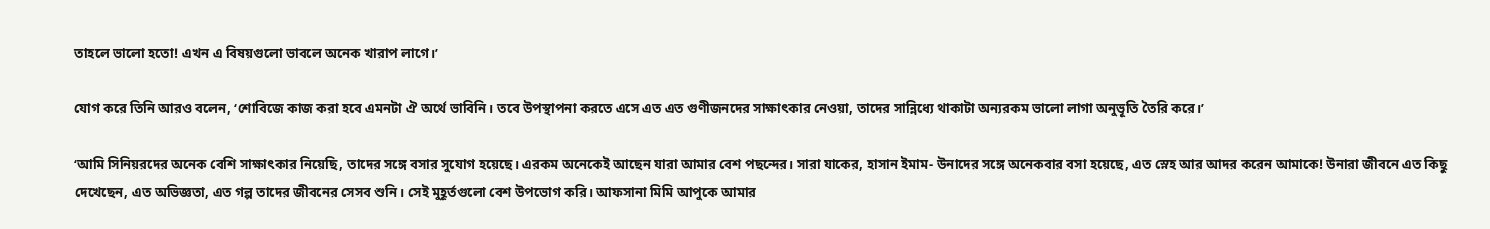তাহলে ভালো হতো! এখন এ বিষয়গুলো ভাবলে অনেক খারাপ লাগে।’

যোগ করে তিনি আরও বলেন, ‘শোবিজে কাজ করা হবে এমনটা ঐ অর্থে ভাবিনি। তবে উপস্থাপনা করতে এসে এত এত গুণীজনদের সাক্ষাৎকার নেওয়া, তাদের সান্নিধ্যে থাকাটা অন্যরকম ভালো লাগা অনুভূতি তৈরি করে।’

‘আমি সিনিয়রদের অনেক বেশি সাক্ষাৎকার নিয়েছি, তাদের সঙ্গে বসার সুযোগ হয়েছে। এরকম অনেকেই আছেন যারা আমার বেশ পছন্দের। সারা যাকের, হাসান ইমাম- উনাদের সঙ্গে অনেকবার বসা হয়েছে, এত স্নেহ আর আদর করেন আমাকে! উনারা জীবনে এত কিছু দেখেছেন, এত অভিজ্ঞতা, এত গল্প তাদের জীবনের সেসব শুনি। সেই মুহূর্তগুলো বেশ উপভোগ করি। আফসানা মিমি আপুকে আমার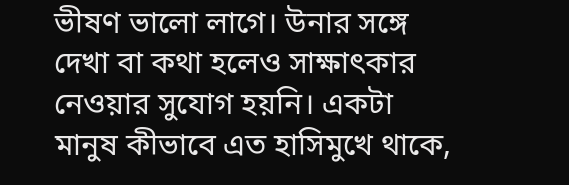ভীষণ ভালো লাগে। উনার সঙ্গে দেখা বা কথা হলেও সাক্ষাৎকার নেওয়ার সুযোগ হয়নি। একটা মানুষ কীভাবে এত হাসিমুখে থাকে,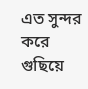এত সুন্দর করে গুছিয়ে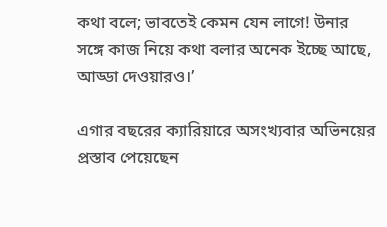কথা বলে; ভাবতেই কেমন যেন লাগে! উনার সঙ্গে কাজ নিয়ে কথা বলার অনেক ইচ্ছে আছে, আড্ডা দেওয়ারও।’

এগার বছরের ক্যারিয়ারে অসংখ্যবার অভিনয়ের প্রস্তাব পেয়েছেন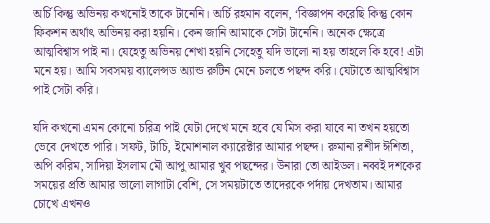অর্চি কিন্তু অভিনয় কখনোই তাকে টানেনি। অর্চি রহমান বলেন, ‘বিজ্ঞাপন করেছি কিন্তু কোন ফিকশন অর্থাৎ অভিনয় করা হয়নি। কেন জানি আমাকে সেটা টানেনি। অনেক ক্ষেত্রে আত্মবিশ্বাস পাই না। যেহেতু অভিনয় শেখা হয়নি সেহেতু যদি ভালো না হয় তাহলে কি হবে! এটা মনে হয়। আমি সবসময় ব্যালেন্সড অ্যান্ড রুটিন মেনে চলতে পছন্দ করি। যেটাতে আত্মবিশ্বাস পাই সেটা করি।

যদি কখনো এমন কোনো চরিত্র পাই যেটা দেখে মনে হবে যে মিস করা যাবে না তখন হয়তো ভেবে দেখতে পারি। সফট, টাচি, ইমোশনাল ক্যারেক্টার আমার পছন্দ। রুমানা রশীদ ঈশিতা, অপি করিম, সাদিয়া ইসলাম মৌ আপু আমার খুব পছন্দের। উনারা তো আইডল। নব্বই দশকের সময়ের প্রতি আমার ভালো লাগাটা বেশি, সে সময়টাতে তাদেরকে পর্দায় দেখতাম। আমার চোখে এখনও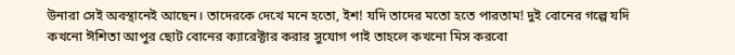উনারা সেই অবস্থানেই আছেন। তাদেরকে দেখে মনে হতো, ইশ! যদি তাদের মতো হতে পারতাম! দুই বোনের গল্পে যদি কখনো ঈশিতা আপুর ছোট বোনের ক্যারেক্টার করার সুযোগ পাই তাহলে কখনো মিস করবো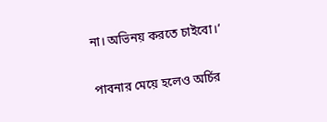না। অভিনয় করতে চাইবো।’

পাবনার মেয়ে হলেও অর্চির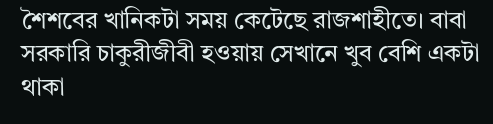শৈশবের খানিকটা সময় কেটেছে রাজশাহীতে। বাবা সরকারি চাকুরীজীবী হওয়ায় সেখানে খুব বেশি একটা থাকা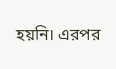হয়নি। এরপর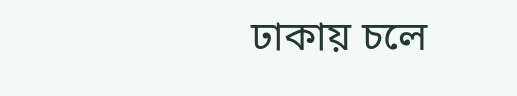ঢাকায় চলে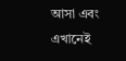আসা এবং এখানেই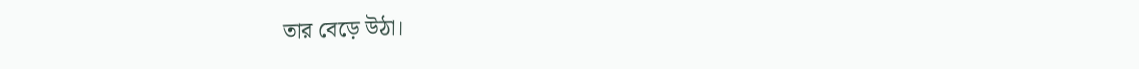তার বেড়ে উঠা।